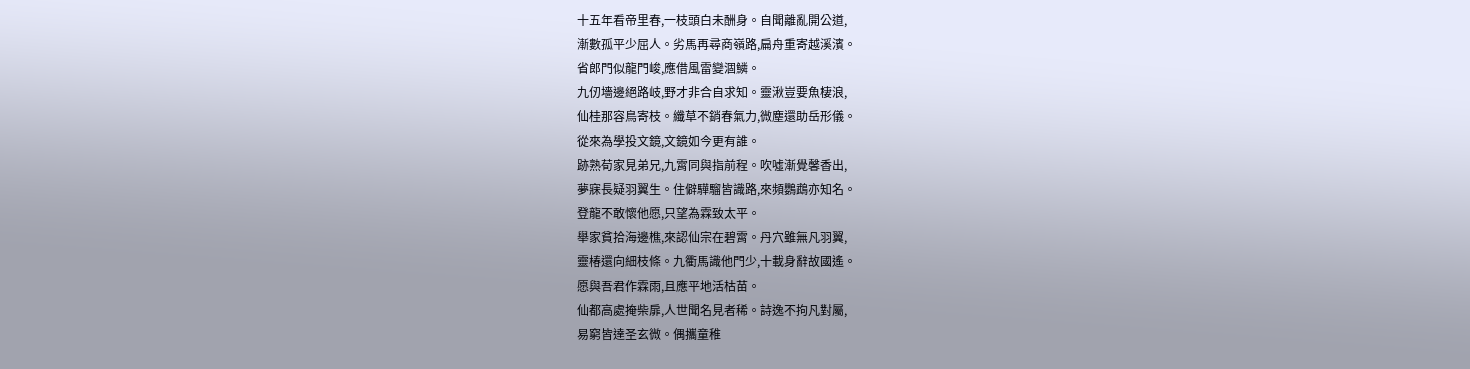十五年看帝里春,一枝頭白未酬身。自聞離亂開公道,
漸數孤平少屈人。劣馬再尋商嶺路,扁舟重寄越溪濱。
省郎門似龍門峻,應借風雷變涸鱗。
九仞墻邊絕路岐,野才非合自求知。靈湫豈要魚棲浪,
仙桂那容鳥寄枝。纖草不銷春氣力,微塵還助岳形儀。
從來為學投文鏡,文鏡如今更有誰。
跡熟荀家見弟兄,九霄同與指前程。吹噓漸覺馨香出,
夢寐長疑羽翼生。住僻驊騮皆識路,來頻鸚鵡亦知名。
登龍不敢懷他愿,只望為霖致太平。
舉家貧拾海邊樵,來認仙宗在碧霄。丹穴雖無凡羽翼,
靈椿還向細枝條。九衢馬識他門少,十載身辭故國遙。
愿與吾君作霖雨,且應平地活枯苗。
仙都高處掩柴扉,人世聞名見者稀。詩逸不拘凡對屬,
易窮皆達圣玄微。偶攜童稚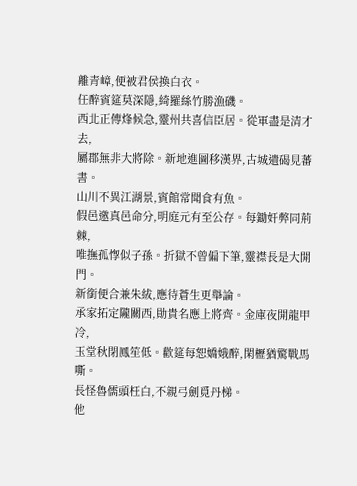離青嶂,便被君侯換白衣。
任醉賓筵莫深隱,綺羅絲竹勝漁磯。
西北正傳烽候急,靈州共喜信臣居。從軍盡是清才去,
屬郡無非大將除。新地進圖移漢界,古城遺碣見蕃書。
山川不異江湖景,賓館常聞食有魚。
假邑邀真邑命分,明庭元有至公存。每鋤奸弊同荊棘,
唯撫孤惸似子孫。折獄不曾偏下筆,靈襟長是大開門。
新銜便合兼朱紱,應待蒼生更舉論。
承家拓定隴關西,勛貴名應上將齊。金庫夜開龍甲冷,
玉堂秋閉鳳笙低。歡筵每恕嬌娥醉,閑櫪猶驚戰馬嘶。
長怪魯儒頭枉白,不親弓劍覓丹梯。
他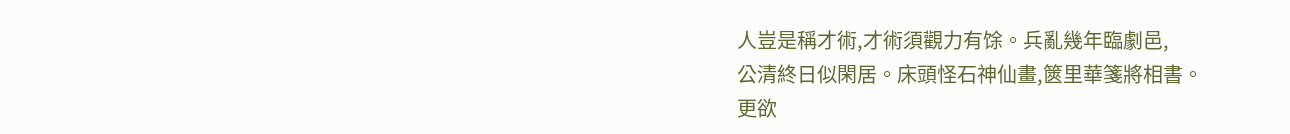人豈是稱才術,才術須觀力有馀。兵亂幾年臨劇邑,
公清終日似閑居。床頭怪石神仙畫,篋里華箋將相書。
更欲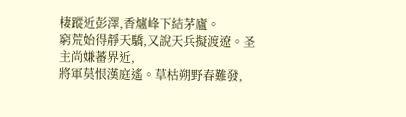棲蹤近彭澤,香爐峰下結茅廬。
窮荒始得靜天驕,又說天兵擬渡遼。圣主尚嫌蕃界近,
將軍莫恨漢庭遙。草枯朔野春難發,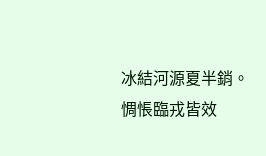冰結河源夏半銷。
惆悵臨戎皆效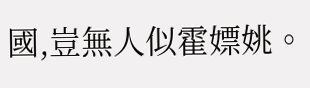國,豈無人似霍嫖姚。